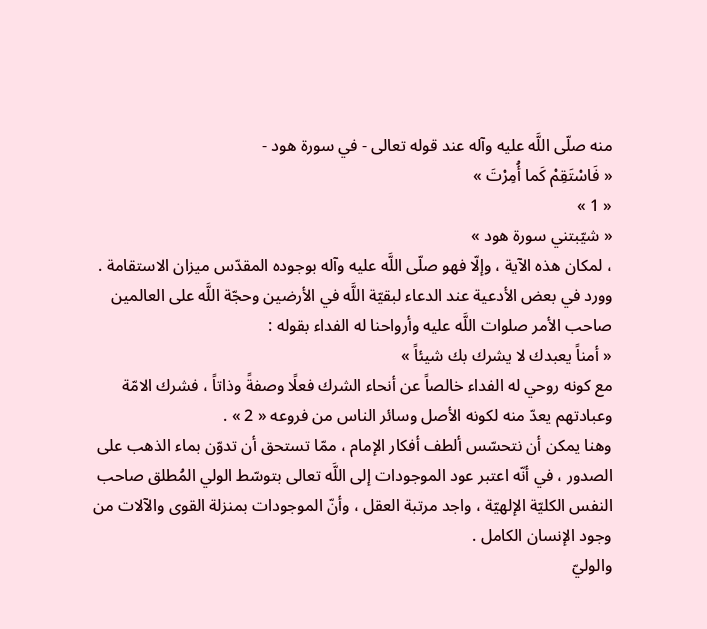منه صلّى اللَّه عليه وآله عند قوله تعالى - في سورة هود -
« فَاسْتَقِمْ كَما أُمِرْتَ »
« 1 »
« شيّبتني سورة هود »
، لمكان هذه الآية ، وإلّا فهو صلّى اللَّه عليه وآله بوجوده المقدّس ميزان الاستقامة .
وورد في بعض الأدعية عند الدعاء لبقيّة اللَّه في الأرضين وحجّة اللَّه على العالمين صاحب الأمر صلوات اللَّه عليه وأرواحنا له الفداء بقوله :
« أمناً يعبدك لا يشرك بك شيئاً »
مع كونه روحي له الفداء خالصاً عن أنحاء الشرك فعلًا وصفةً وذاتاً ، فشرك الامّة وعبادتهم يعدّ منه لكونه الأصل وسائر الناس من فروعه « 2 » .
وهنا يمكن أن نتحسّس ألطف أفكار الإمام ، ممّا تستحق أن تدوّن بماء الذهب على الصدور ، في أنّه اعتبر عود الموجودات إلى اللَّه تعالى بتوسّط الولي المُطلق صاحب النفس الكليّة الإلهيّة ، واجد مرتبة العقل ، وأنّ الموجودات بمنزلة القوى والآلات من وجود الإنسان الكامل .
والوليّ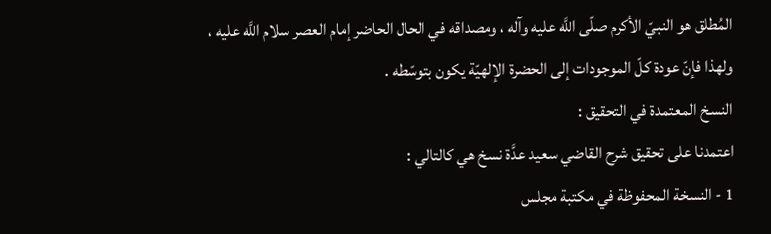المُطلق هو النبيّ الأكرم صلّى اللَّه عليه وآله ، ومصداقه في الحال الحاضر إمام العصر سلام اللَّه عليه ، ولهذا فإنّ عودة كلّ الموجودات إلى الحضرة الإلهيّة يكون بتوسّطه .
النسخ المعتمدة في التحقيق :
اعتمدنا على تحقيق شرح القاضي سعيد عدَّة نسخ هي كالتالي :
1 - النسخة المحفوظة في مكتبة مجلس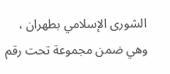الشورى الإسلامي بطهران ، وهي ضمن مجموعة تحت رقم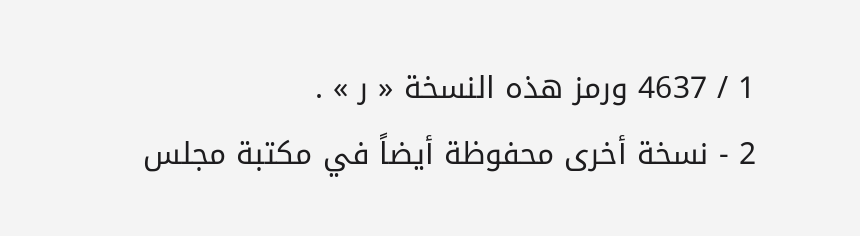1 / 4637 ورمز هذه النسخة « ر » .
2 - نسخة أخرى محفوظة أيضاً في مكتبة مجلس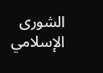الشورى الإسلامي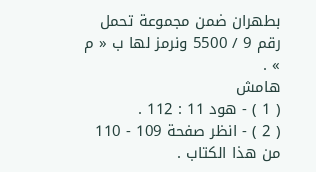بطهران ضمن مجموعة تحمل رقم 9 / 5500 ونرمز لها ب « م » .
هامش
( 1 ) - هود 11 : 112 .
( 2 ) - انظر صفحة 109 - 110 من هذا الكتاب .